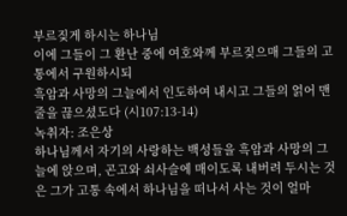부르짖게 하시는 하나님
이에 그들이 그 환난 중에 여호와께 부르짖으매 그들의 고통에서 구원하시되
흑암과 사망의 그늘에서 인도하여 내시고 그들의 얽어 맨 줄을 끊으셨도다 (시107:13-14)
녹취자: 조은상
하나님께서 자기의 사랑하는 백성들을 흑암과 사망의 그늘에 앉으며, 곤고와 쇠사슬에 매이도록 내버려 두시는 것은 그가 고통 속에서 하나님을 떠나서 사는 것이 얼마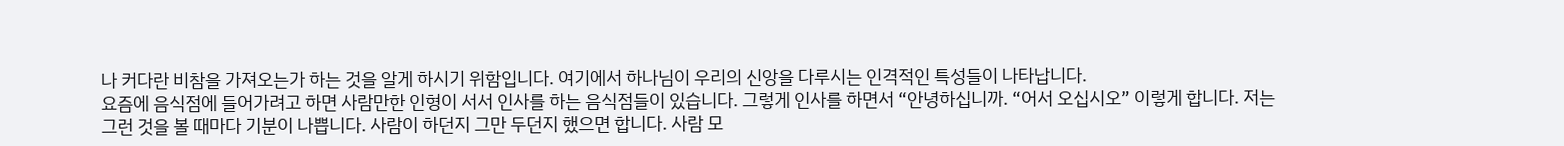나 커다란 비참을 가져오는가 하는 것을 알게 하시기 위함입니다. 여기에서 하나님이 우리의 신앙을 다루시는 인격적인 특성들이 나타납니다.
요즘에 음식점에 들어가려고 하면 사람만한 인형이 서서 인사를 하는 음식점들이 있습니다. 그렇게 인사를 하면서 “안녕하십니까. “어서 오십시오” 이렇게 합니다. 저는 그런 것을 볼 때마다 기분이 나쁩니다. 사람이 하던지 그만 두던지 했으면 합니다. 사람 모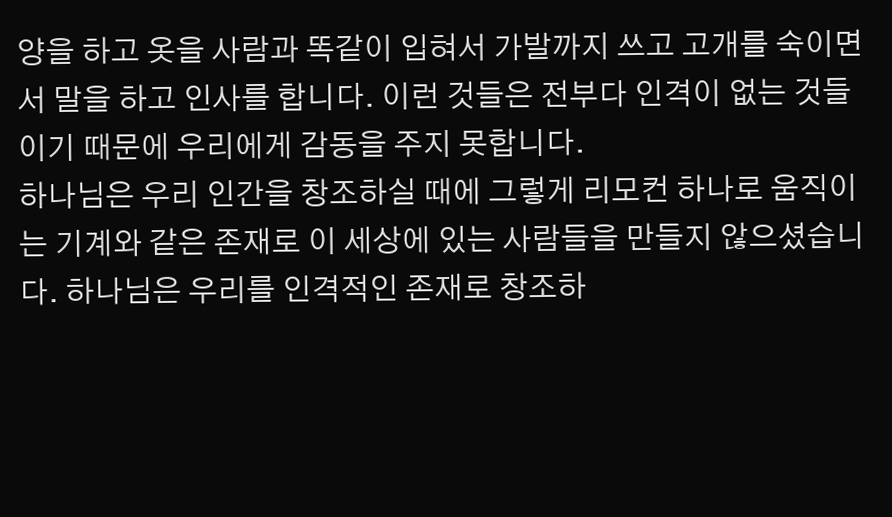양을 하고 옷을 사람과 똑같이 입혀서 가발까지 쓰고 고개를 숙이면서 말을 하고 인사를 합니다. 이런 것들은 전부다 인격이 없는 것들이기 때문에 우리에게 감동을 주지 못합니다.
하나님은 우리 인간을 창조하실 때에 그렇게 리모컨 하나로 움직이는 기계와 같은 존재로 이 세상에 있는 사람들을 만들지 않으셨습니다. 하나님은 우리를 인격적인 존재로 창조하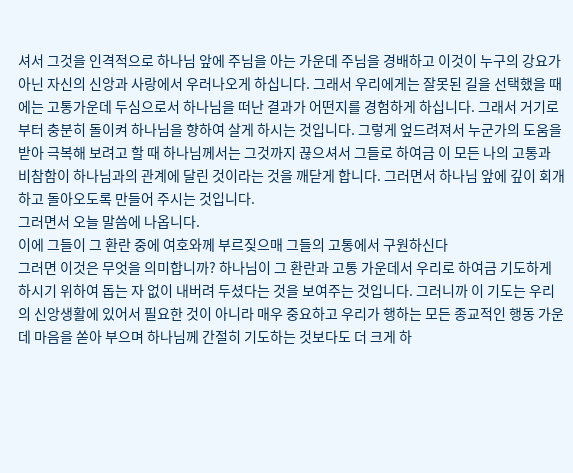셔서 그것을 인격적으로 하나님 앞에 주님을 아는 가운데 주님을 경배하고 이것이 누구의 강요가 아닌 자신의 신앙과 사랑에서 우러나오게 하십니다. 그래서 우리에게는 잘못된 길을 선택했을 때에는 고통가운데 두심으로서 하나님을 떠난 결과가 어떤지를 경험하게 하십니다. 그래서 거기로부터 충분히 돌이켜 하나님을 향하여 살게 하시는 것입니다. 그렇게 엎드려져서 누군가의 도움을 받아 극복해 보려고 할 때 하나님께서는 그것까지 끊으셔서 그들로 하여금 이 모든 나의 고통과 비참함이 하나님과의 관계에 달린 것이라는 것을 깨닫게 합니다. 그러면서 하나님 앞에 깊이 회개하고 돌아오도록 만들어 주시는 것입니다.
그러면서 오늘 말씀에 나옵니다.
이에 그들이 그 환란 중에 여호와께 부르짖으매 그들의 고통에서 구원하신다
그러면 이것은 무엇을 의미합니까? 하나님이 그 환란과 고통 가운데서 우리로 하여금 기도하게 하시기 위하여 돕는 자 없이 내버려 두셨다는 것을 보여주는 것입니다. 그러니까 이 기도는 우리의 신앙생활에 있어서 필요한 것이 아니라 매우 중요하고 우리가 행하는 모든 종교적인 행동 가운데 마음을 쏟아 부으며 하나님께 간절히 기도하는 것보다도 더 크게 하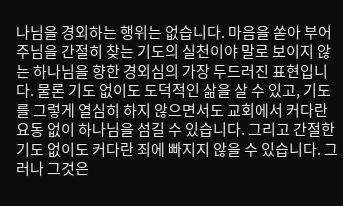나님을 경외하는 행위는 없습니다. 마음을 쏟아 부어 주님을 간절히 찾는 기도의 실천이야 말로 보이지 않는 하나님을 향한 경외심의 가장 두드러진 표현입니다. 물론 기도 없이도 도덕적인 삶을 살 수 있고, 기도를 그렇게 열심히 하지 않으면서도 교회에서 커다란 요동 없이 하나님을 섬길 수 있습니다. 그리고 간절한 기도 없이도 커다란 죄에 빠지지 않을 수 있습니다. 그러나 그것은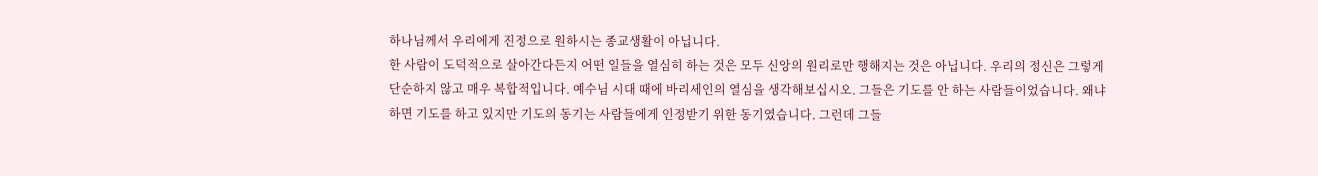하나님께서 우리에게 진정으로 원하시는 종교생활이 아닙니다.
한 사람이 도덕적으로 살아간다든지 어떤 일들을 열심히 하는 것은 모두 신앙의 원리로만 행해지는 것은 아닙니다. 우리의 정신은 그렇게 단순하지 않고 매우 복합적입니다. 예수님 시대 때에 바리세인의 열심을 생각해보십시오. 그들은 기도를 안 하는 사람들이었습니다. 왜냐하면 기도를 하고 있지만 기도의 동기는 사람들에게 인정받기 위한 동기였습니다. 그런데 그들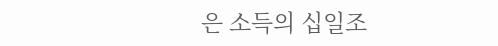은 소득의 십일조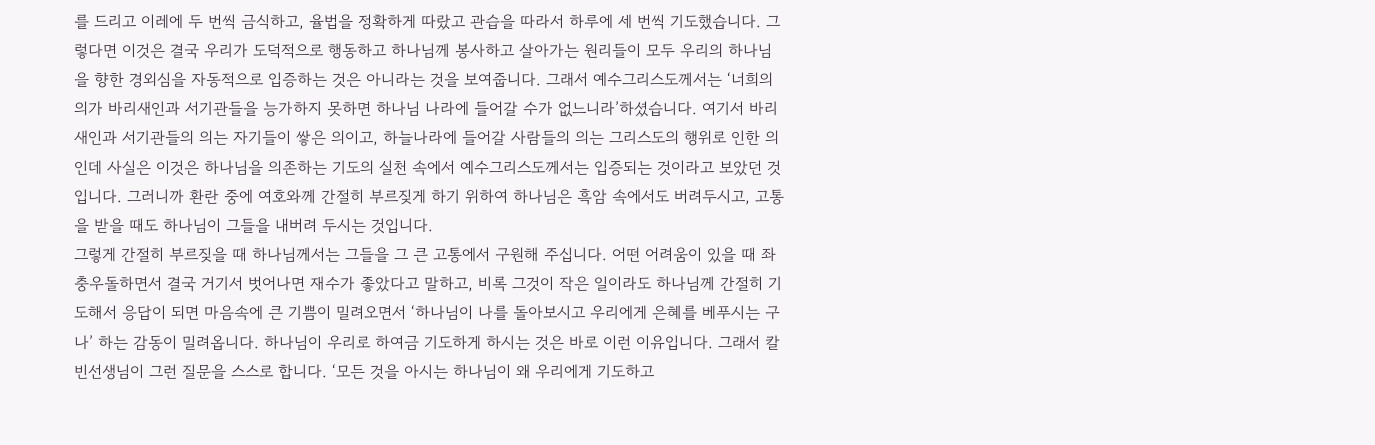를 드리고 이레에 두 번씩 금식하고, 율법을 정확하게 따랐고 관습을 따라서 하루에 세 번씩 기도했습니다. 그렇다면 이것은 결국 우리가 도덕적으로 행동하고 하나님께 봉사하고 살아가는 원리들이 모두 우리의 하나님을 향한 경외심을 자동적으로 입증하는 것은 아니라는 것을 보여줍니다. 그래서 예수그리스도께서는 ‘너희의 의가 바리새인과 서기관들을 능가하지 못하면 하나님 나라에 들어갈 수가 없느니라’하셨습니다. 여기서 바리새인과 서기관들의 의는 자기들이 쌓은 의이고, 하늘나라에 들어갈 사람들의 의는 그리스도의 행위로 인한 의인데 사실은 이것은 하나님을 의존하는 기도의 실천 속에서 예수그리스도께서는 입증되는 것이라고 보았던 것입니다. 그러니까 환란 중에 여호와께 간절히 부르짖게 하기 위하여 하나님은 흑암 속에서도 버려두시고, 고통을 받을 때도 하나님이 그들을 내버려 두시는 것입니다.
그렇게 간절히 부르짖을 때 하나님께서는 그들을 그 큰 고통에서 구원해 주십니다. 어떤 어려움이 있을 때 좌충우돌하면서 결국 거기서 벗어나면 재수가 좋았다고 말하고, 비록 그것이 작은 일이라도 하나님께 간절히 기도해서 응답이 되면 마음속에 큰 기쁨이 밀려오면서 ‘하나님이 나를 돌아보시고 우리에게 은혜를 베푸시는 구나’ 하는 감동이 밀려옵니다. 하나님이 우리로 하여금 기도하게 하시는 것은 바로 이런 이유입니다. 그래서 칼빈선생님이 그런 질문을 스스로 합니다. ‘모든 것을 아시는 하나님이 왜 우리에게 기도하고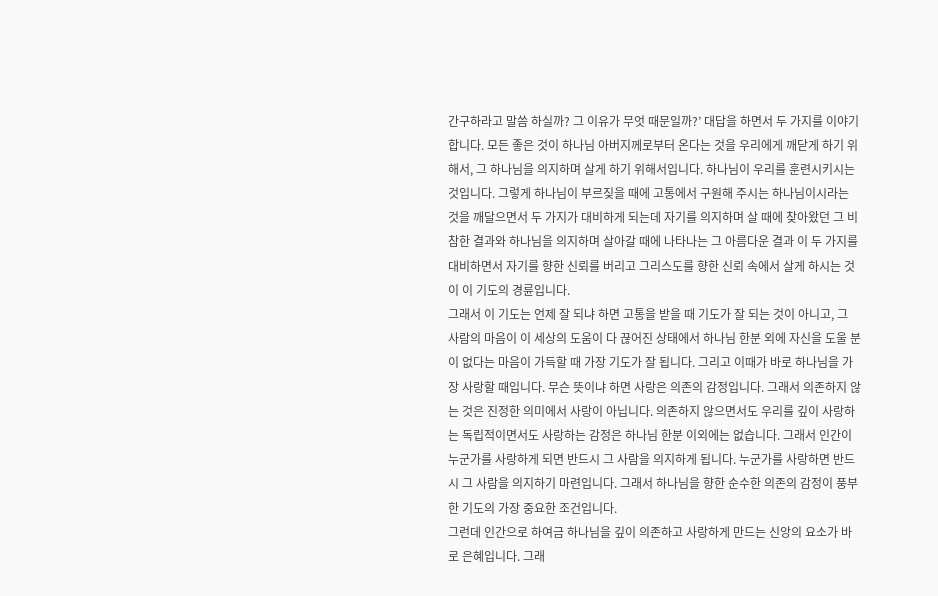간구하라고 말씀 하실까? 그 이유가 무엇 때문일까?’ 대답을 하면서 두 가지를 이야기 합니다. 모든 좋은 것이 하나님 아버지께로부터 온다는 것을 우리에게 깨닫게 하기 위해서, 그 하나님을 의지하며 살게 하기 위해서입니다. 하나님이 우리를 훈련시키시는 것입니다. 그렇게 하나님이 부르짖을 때에 고통에서 구원해 주시는 하나님이시라는 것을 깨달으면서 두 가지가 대비하게 되는데 자기를 의지하며 살 때에 찾아왔던 그 비참한 결과와 하나님을 의지하며 살아갈 때에 나타나는 그 아름다운 결과 이 두 가지를 대비하면서 자기를 향한 신뢰를 버리고 그리스도를 향한 신뢰 속에서 살게 하시는 것이 이 기도의 경륜입니다.
그래서 이 기도는 언제 잘 되냐 하면 고통을 받을 때 기도가 잘 되는 것이 아니고, 그 사람의 마음이 이 세상의 도움이 다 끊어진 상태에서 하나님 한분 외에 자신을 도울 분이 없다는 마음이 가득할 때 가장 기도가 잘 됩니다. 그리고 이때가 바로 하나님을 가장 사랑할 때입니다. 무슨 뜻이냐 하면 사랑은 의존의 감정입니다. 그래서 의존하지 않는 것은 진정한 의미에서 사랑이 아닙니다. 의존하지 않으면서도 우리를 깊이 사랑하는 독립적이면서도 사랑하는 감정은 하나님 한분 이외에는 없습니다. 그래서 인간이 누군가를 사랑하게 되면 반드시 그 사람을 의지하게 됩니다. 누군가를 사랑하면 반드시 그 사람을 의지하기 마련입니다. 그래서 하나님을 향한 순수한 의존의 감정이 풍부한 기도의 가장 중요한 조건입니다.
그런데 인간으로 하여금 하나님을 깊이 의존하고 사랑하게 만드는 신앙의 요소가 바로 은혜입니다. 그래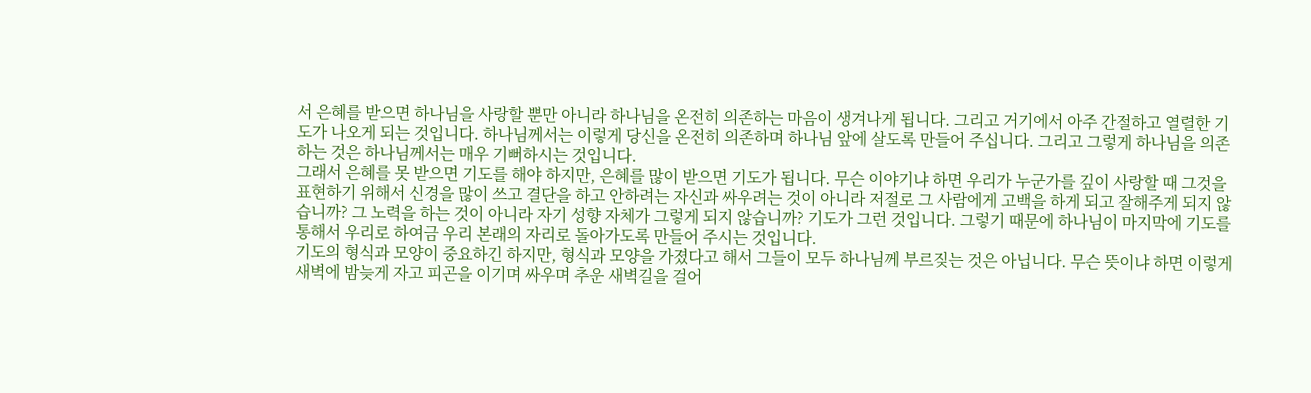서 은혜를 받으면 하나님을 사랑할 뿐만 아니라 하나님을 온전히 의존하는 마음이 생겨나게 됩니다. 그리고 거기에서 아주 간절하고 열렬한 기도가 나오게 되는 것입니다. 하나님께서는 이렇게 당신을 온전히 의존하며 하나님 앞에 살도록 만들어 주십니다. 그리고 그렇게 하나님을 의존하는 것은 하나님께서는 매우 기뻐하시는 것입니다.
그래서 은혜를 못 받으면 기도를 해야 하지만, 은혜를 많이 받으면 기도가 됩니다. 무슨 이야기냐 하면 우리가 누군가를 깊이 사랑할 때 그것을 표현하기 위해서 신경을 많이 쓰고 결단을 하고 안하려는 자신과 싸우려는 것이 아니라 저절로 그 사람에게 고백을 하게 되고 잘해주게 되지 않습니까? 그 노력을 하는 것이 아니라 자기 성향 자체가 그렇게 되지 않습니까? 기도가 그런 것입니다. 그렇기 때문에 하나님이 마지막에 기도를 통해서 우리로 하여금 우리 본래의 자리로 돌아가도록 만들어 주시는 것입니다.
기도의 형식과 모양이 중요하긴 하지만, 형식과 모양을 가졌다고 해서 그들이 모두 하나님께 부르짖는 것은 아닙니다. 무슨 뜻이냐 하면 이렇게 새벽에 밤늦게 자고 피곤을 이기며 싸우며 추운 새벽길을 걸어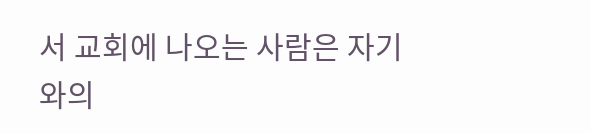서 교회에 나오는 사람은 자기와의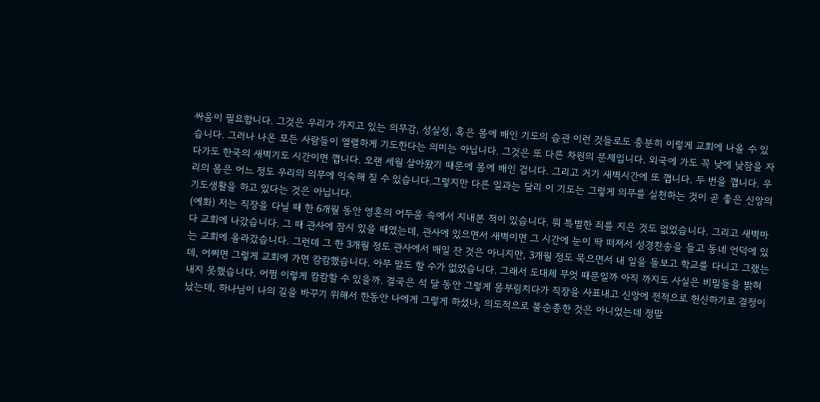싸움이 필요합니다. 그것은 우리가 가지고 있는 의무감, 성실성, 혹은 몸에 배인 기도의 습관 이런 것들로도 충분히 이렇게 교회에 나올 수 있습니다. 그러나 나온 모든 사람들이 열렬하게 기도한다는 의미는 아닙니다. 그것은 또 다른 차원의 문제입니다. 외국에 가도 꼭 낮에 낮잠을 자다가도 한국의 새벽기도 시간이면 깹니다. 오랜 세월 살아왔기 때문에 몸에 배인 겁니다. 그리고 거기 새벽시간에 또 깹니다. 두 번을 깹니다. 우리의 몸은 어느 정도 우리의 의무에 익숙해 질 수 있습니다.그렇지만 다른 일과는 달리 이 기도는 그렇게 의무를 실천하는 것이 곧 좋은 신앙의 기도생활을 하고 있다는 것은 아닙니다.
(예화) 저는 직장을 다닐 때 한 6개월 동안 영혼의 어두움 속에서 지내본 적이 있습니다. 뭐 특별한 죄를 지은 것도 없었습니다. 그리고 새벽마다 교회에 나갔습니다. 그 때 관사에 잠시 있을 때였는데, 관사에 있으면서 새벽이면 그 시간에 눈이 딱 떠져서 성경찬송을 들고 동네 언덕에 있는 교회에 올라갔습니다. 그런데 그 한 3개월 정도 관사에서 매일 잔 것은 아니지만, 3개월 정도 묵으면서 내 일을 돌보고 학교를 다니고 그랬는데, 어쩌면 그렇게 교회에 가면 캄캄했습니다. 아무 말도 할 수가 없었습니다. 그래서 도대체 무엇 때문일까 아직 까지도 사실은 비밀들을 밝혀내지 못했습니다. 어쩜 이렇게 캄캄할 수 있을까. 결국은 석 달 동안 그렇게 몸부림치다가 직장을 사표내고 신앙에 전적으로 헌신하기로 결정이 났는데, 하나님이 나의 길을 바꾸기 위해서 한동안 나에게 그렇게 하셨나, 의도적으로 불순종한 것은 아니었는데 정말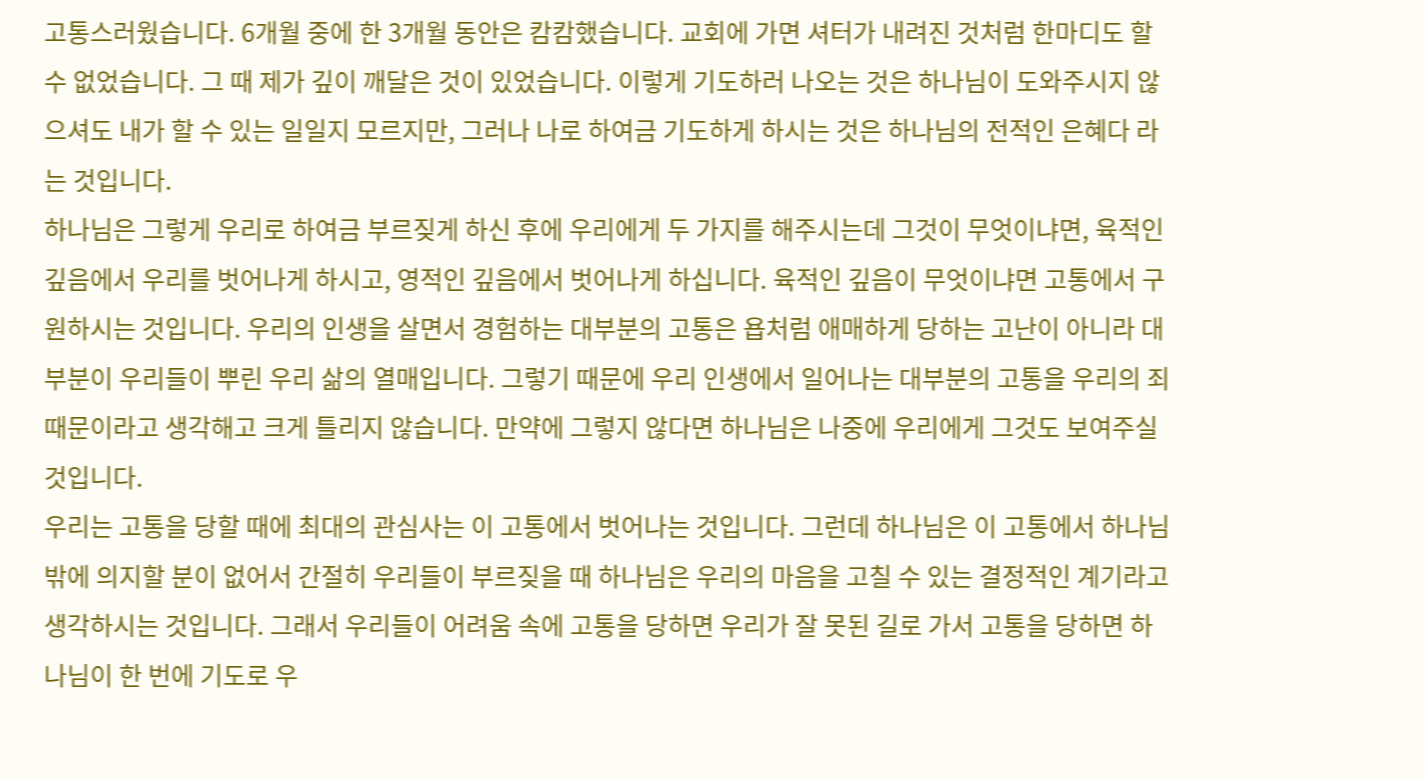고통스러웠습니다. 6개월 중에 한 3개월 동안은 캄캄했습니다. 교회에 가면 셔터가 내려진 것처럼 한마디도 할 수 없었습니다. 그 때 제가 깊이 깨달은 것이 있었습니다. 이렇게 기도하러 나오는 것은 하나님이 도와주시지 않으셔도 내가 할 수 있는 일일지 모르지만, 그러나 나로 하여금 기도하게 하시는 것은 하나님의 전적인 은혜다 라는 것입니다.
하나님은 그렇게 우리로 하여금 부르짖게 하신 후에 우리에게 두 가지를 해주시는데 그것이 무엇이냐면, 육적인 깊음에서 우리를 벗어나게 하시고, 영적인 깊음에서 벗어나게 하십니다. 육적인 깊음이 무엇이냐면 고통에서 구원하시는 것입니다. 우리의 인생을 살면서 경험하는 대부분의 고통은 욥처럼 애매하게 당하는 고난이 아니라 대부분이 우리들이 뿌린 우리 삶의 열매입니다. 그렇기 때문에 우리 인생에서 일어나는 대부분의 고통을 우리의 죄 때문이라고 생각해고 크게 틀리지 않습니다. 만약에 그렇지 않다면 하나님은 나중에 우리에게 그것도 보여주실 것입니다.
우리는 고통을 당할 때에 최대의 관심사는 이 고통에서 벗어나는 것입니다. 그런데 하나님은 이 고통에서 하나님 밖에 의지할 분이 없어서 간절히 우리들이 부르짖을 때 하나님은 우리의 마음을 고칠 수 있는 결정적인 계기라고 생각하시는 것입니다. 그래서 우리들이 어려움 속에 고통을 당하면 우리가 잘 못된 길로 가서 고통을 당하면 하나님이 한 번에 기도로 우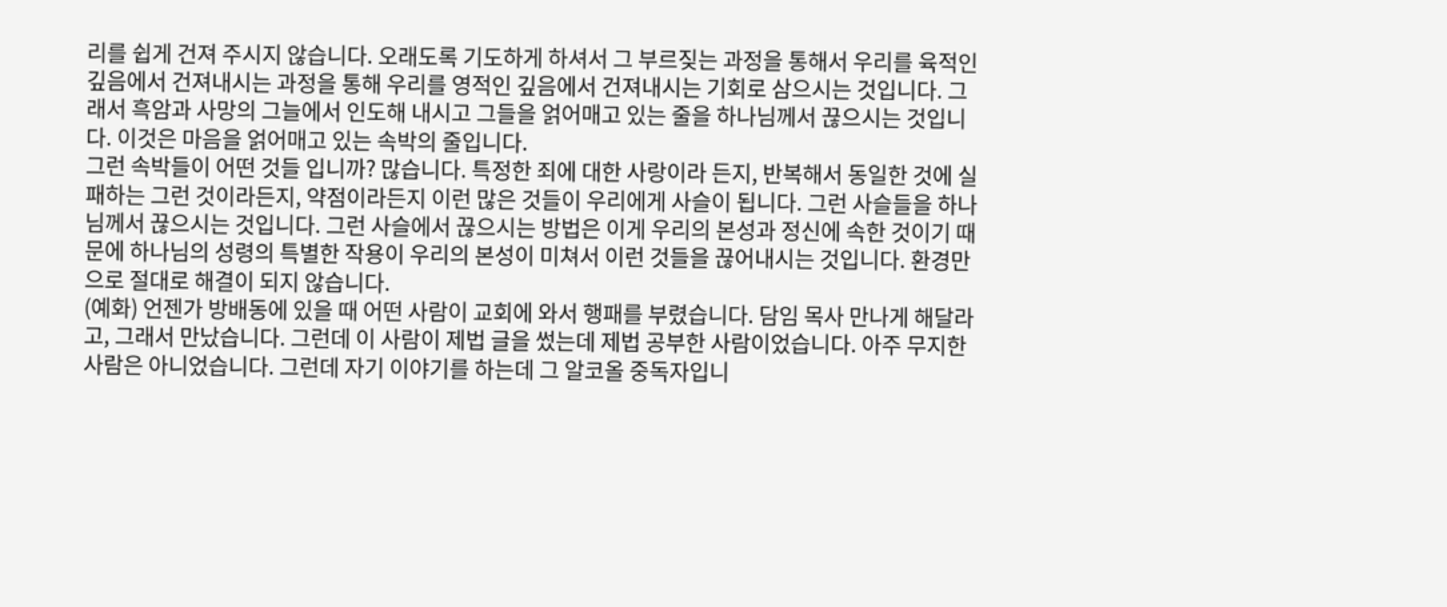리를 쉽게 건져 주시지 않습니다. 오래도록 기도하게 하셔서 그 부르짖는 과정을 통해서 우리를 육적인 깊음에서 건져내시는 과정을 통해 우리를 영적인 깊음에서 건져내시는 기회로 삼으시는 것입니다. 그래서 흑암과 사망의 그늘에서 인도해 내시고 그들을 얽어매고 있는 줄을 하나님께서 끊으시는 것입니다. 이것은 마음을 얽어매고 있는 속박의 줄입니다.
그런 속박들이 어떤 것들 입니까? 많습니다. 특정한 죄에 대한 사랑이라 든지, 반복해서 동일한 것에 실패하는 그런 것이라든지, 약점이라든지 이런 많은 것들이 우리에게 사슬이 됩니다. 그런 사슬들을 하나님께서 끊으시는 것입니다. 그런 사슬에서 끊으시는 방법은 이게 우리의 본성과 정신에 속한 것이기 때문에 하나님의 성령의 특별한 작용이 우리의 본성이 미쳐서 이런 것들을 끊어내시는 것입니다. 환경만으로 절대로 해결이 되지 않습니다.
(예화) 언젠가 방배동에 있을 때 어떤 사람이 교회에 와서 행패를 부렸습니다. 담임 목사 만나게 해달라고, 그래서 만났습니다. 그런데 이 사람이 제법 글을 썼는데 제법 공부한 사람이었습니다. 아주 무지한 사람은 아니었습니다. 그런데 자기 이야기를 하는데 그 알코올 중독자입니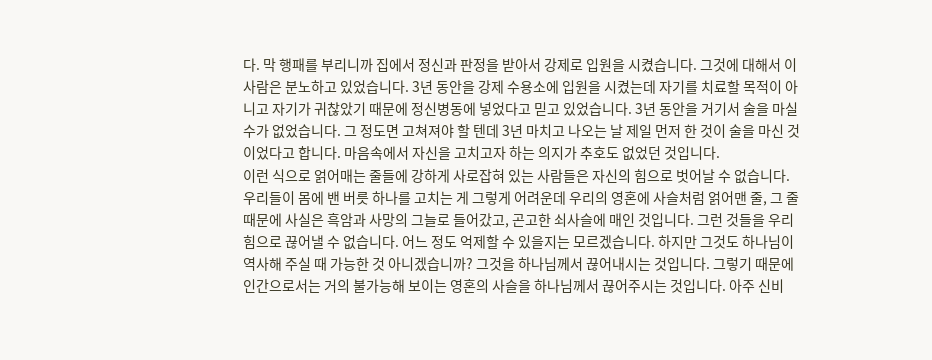다. 막 행패를 부리니까 집에서 정신과 판정을 받아서 강제로 입원을 시켰습니다. 그것에 대해서 이 사람은 분노하고 있었습니다. 3년 동안을 강제 수용소에 입원을 시켰는데 자기를 치료할 목적이 아니고 자기가 귀찮았기 때문에 정신병동에 넣었다고 믿고 있었습니다. 3년 동안을 거기서 술을 마실 수가 없었습니다. 그 정도면 고쳐져야 할 텐데 3년 마치고 나오는 날 제일 먼저 한 것이 술을 마신 것이었다고 합니다. 마음속에서 자신을 고치고자 하는 의지가 추호도 없었던 것입니다.
이런 식으로 얽어매는 줄들에 강하게 사로잡혀 있는 사람들은 자신의 힘으로 벗어날 수 없습니다. 우리들이 몸에 밴 버릇 하나를 고치는 게 그렇게 어려운데 우리의 영혼에 사슬처럼 얽어맨 줄, 그 줄 때문에 사실은 흑암과 사망의 그늘로 들어갔고, 곤고한 쇠사슬에 매인 것입니다. 그런 것들을 우리 힘으로 끊어낼 수 없습니다. 어느 정도 억제할 수 있을지는 모르겠습니다. 하지만 그것도 하나님이 역사해 주실 때 가능한 것 아니겠습니까? 그것을 하나님께서 끊어내시는 것입니다. 그렇기 때문에 인간으로서는 거의 불가능해 보이는 영혼의 사슬을 하나님께서 끊어주시는 것입니다. 아주 신비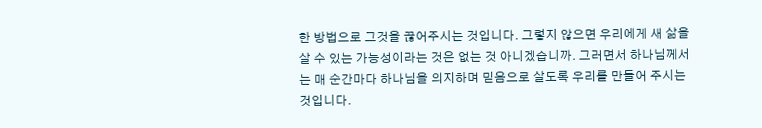한 방법으로 그것을 끊어주시는 것입니다. 그렇지 않으면 우리에게 새 삶을 살 수 있는 가능성이라는 것은 없는 것 아니겠습니까. 그러면서 하나님께서는 매 순간마다 하나님을 의지하며 믿음으로 살도록 우리를 만들어 주시는 것입니다.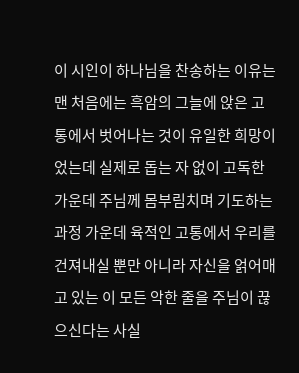이 시인이 하나님을 찬송하는 이유는 맨 처음에는 흑암의 그늘에 앉은 고통에서 벗어나는 것이 유일한 희망이었는데 실제로 돕는 자 없이 고독한 가운데 주님께 몸부림치며 기도하는 과정 가운데 육적인 고통에서 우리를 건져내실 뿐만 아니라 자신을 얽어매고 있는 이 모든 악한 줄을 주님이 끊으신다는 사실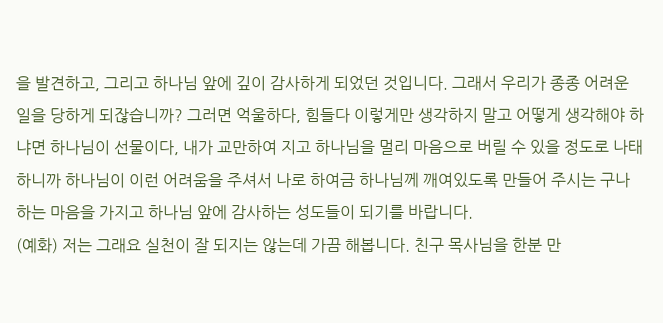을 발견하고, 그리고 하나님 앞에 깊이 감사하게 되었던 것입니다. 그래서 우리가 종종 어려운 일을 당하게 되잖습니까? 그러면 억울하다, 힘들다 이렇게만 생각하지 말고 어떻게 생각해야 하냐면 하나님이 선물이다, 내가 교만하여 지고 하나님을 멀리 마음으로 버릴 수 있을 정도로 나태하니까 하나님이 이런 어려움을 주셔서 나로 하여금 하나님께 깨여있도록 만들어 주시는 구나 하는 마음을 가지고 하나님 앞에 감사하는 성도들이 되기를 바랍니다.
(예화) 저는 그래요 실천이 잘 되지는 않는데 가끔 해봅니다. 친구 목사님을 한분 만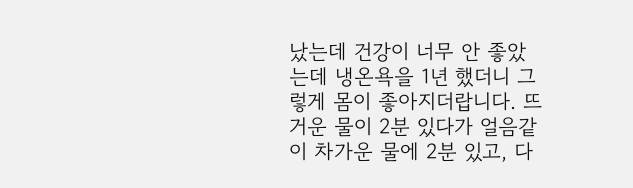났는데 건강이 너무 안 좋았는데 냉온욕을 1년 했더니 그렇게 몸이 좋아지더랍니다. 뜨거운 물이 2분 있다가 얼음같이 차가운 물에 2분 있고, 다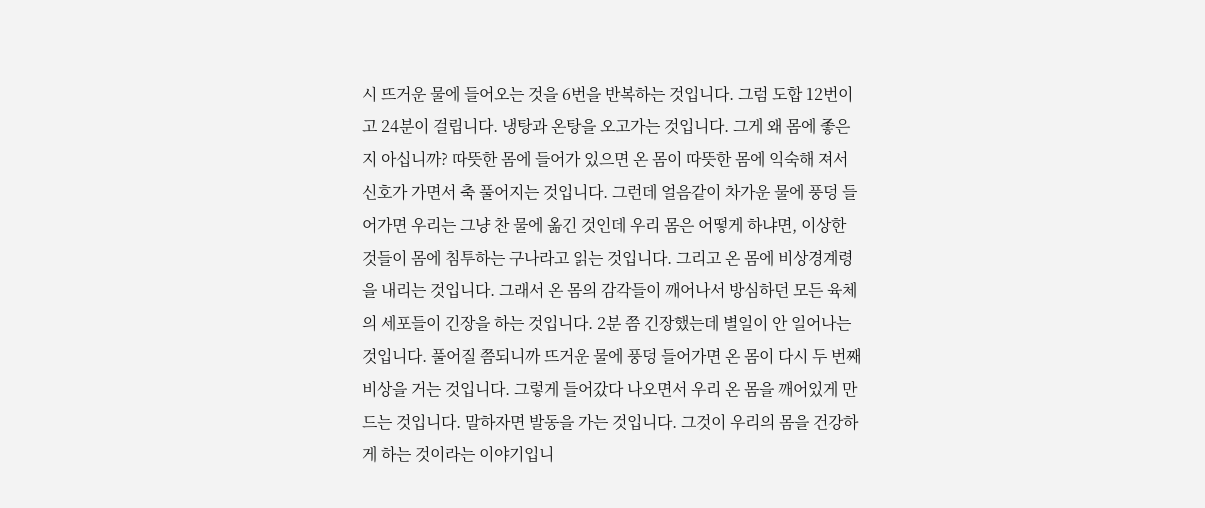시 뜨거운 물에 들어오는 것을 6번을 반복하는 것입니다. 그럼 도합 12번이고 24분이 걸립니다. 냉탕과 온탕을 오고가는 것입니다. 그게 왜 몸에 좋은지 아십니까? 따뜻한 몸에 들어가 있으면 온 몸이 따뜻한 몸에 익숙해 져서 신호가 가면서 축 풀어지는 것입니다. 그런데 얼음같이 차가운 물에 풍덩 들어가면 우리는 그냥 찬 물에 옮긴 것인데 우리 몸은 어떻게 하냐면, 이상한 것들이 몸에 침투하는 구나라고 읽는 것입니다. 그리고 온 몸에 비상경계령을 내리는 것입니다. 그래서 온 몸의 감각들이 깨어나서 방심하던 모든 육체의 세포들이 긴장을 하는 것입니다. 2분 쯤 긴장했는데 별일이 안 일어나는 것입니다. 풀어질 쯤되니까 뜨거운 물에 풍덩 들어가면 온 몸이 다시 두 번째 비상을 거는 것입니다. 그렇게 들어갔다 나오면서 우리 온 몸을 깨어있게 만드는 것입니다. 말하자면 발동을 가는 것입니다. 그것이 우리의 몸을 건강하게 하는 것이라는 이야기입니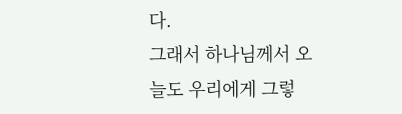다.
그래서 하나님께서 오늘도 우리에게 그렇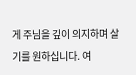게 주님을 깊이 의지하며 살기를 원하십니다. 여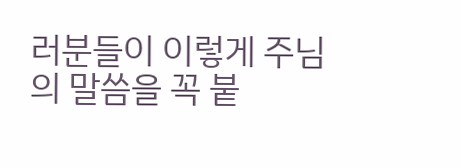러분들이 이렇게 주님의 말씀을 꼭 붙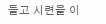들고 시련을 이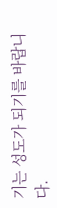기는 성도가 되기를 바랍니다.